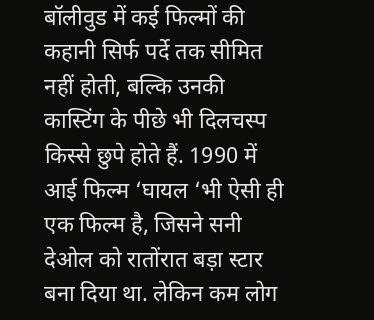बॉलीवुड में कई फिल्मों की कहानी सिर्फ पर्दे तक सीमित नहीं होती, बल्कि उनकी कास्टिंग के पीछे भी दिलचस्प किस्से छुपे होते हैं. 1990 में आई फिल्म ‘घायल ‘भी ऐसी ही एक फिल्म है, जिसने सनी देओल को रातोंरात बड़ा स्टार बना दिया था. लेकिन कम लोग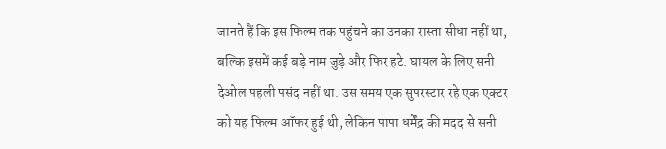जानते हैं कि इस फिल्म तक पहुंचने का उनका रास्ता सीधा नहीं था, बल्कि इसमें कई बड़े नाम जुड़े और फिर हटे. घायल के लिए सनी देओल पहली पसंद नहीं था. उस समय एक सुपरस्टार रहे एक एक्टर को यह फिल्म ऑफर हुई थी, लेकिन पापा धर्मेंद्र की मदद से सनी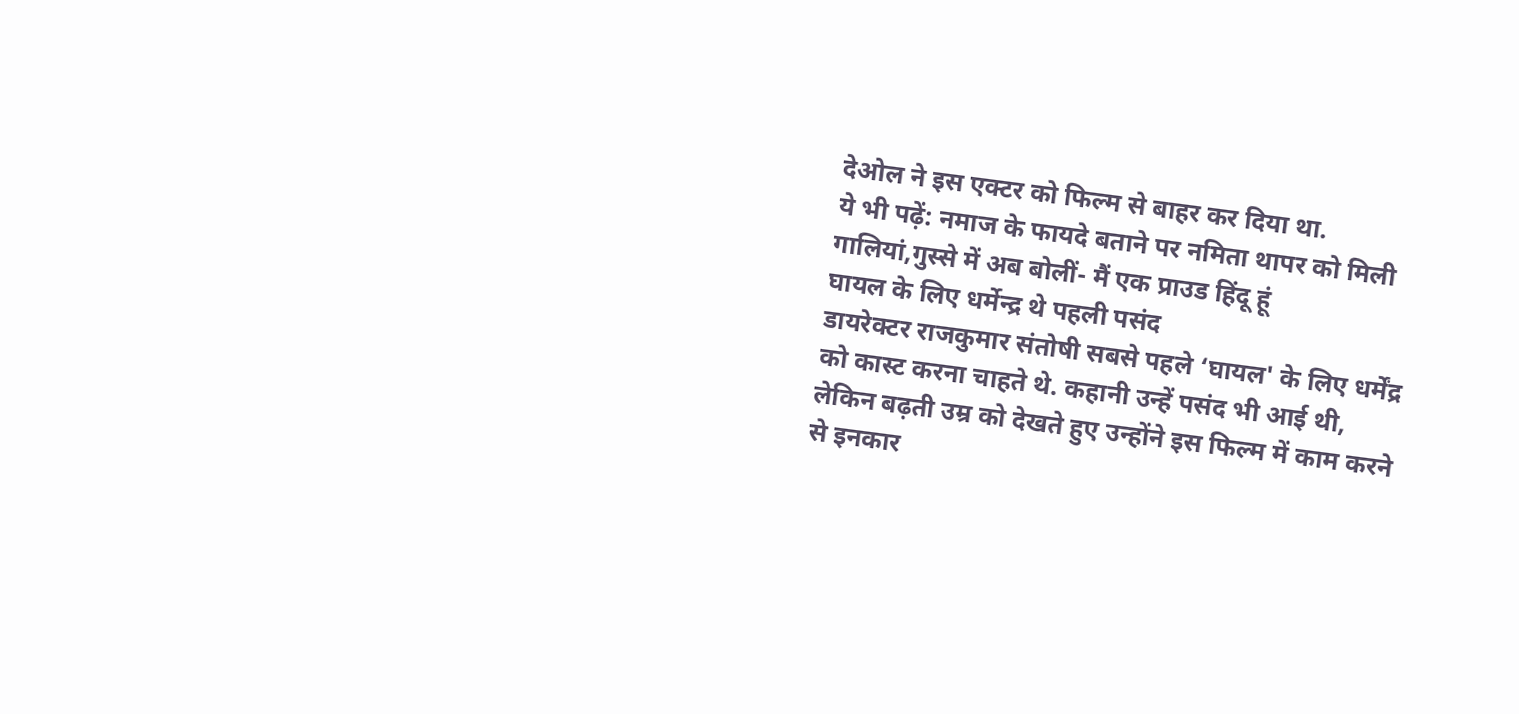देओल ने इस एक्टर को फिल्म से बाहर कर दिया था.
ये भी पढ़ें: नमाज के फायदे बताने पर नमिता थापर को मिली गालियां,गुस्से में अब बोलीं- मैं एक प्राउड हिंदू हूं
घायल के लिए धर्मेन्द्र थे पहली पसंद
डायरेक्टर राजकुमार संतोषी सबसे पहले ‘घायल' के लिए धर्मेंद्र को कास्ट करना चाहते थे. कहानी उन्हें पसंद भी आई थी, लेकिन बढ़ती उम्र को देखते हुए उन्होंने इस फिल्म में काम करने से इनकार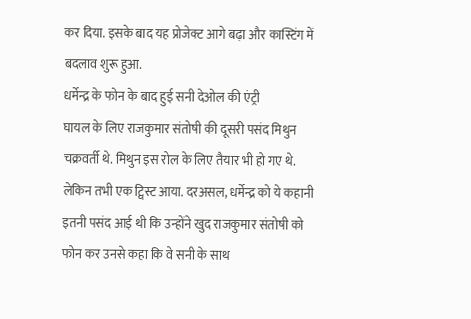कर दिया. इसके बाद यह प्रोजेक्ट आगे बढ़ा और कास्टिंग में बदलाव शुरू हुआ.
धर्मेन्द्र के फोन के बाद हुई सनी देओल की एंट्री
घायल के लिए राजकुमार संतोषी की दूसरी पसंद मिथुन चक्रवर्ती थे. मिथुन इस रोल के लिए तैयार भी हो गए थे. लेकिन तभी एक ट्विस्ट आया. दरअसल, धर्मेन्द्र को ये कहानी इतनी पसंद आई थी कि उन्होंने खुद राजकुमार संतोषी को फोन कर उनसे कहा कि वे सनी के साथ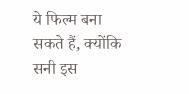ये फिल्म बना सकते हैं, क्योंकि सनी इस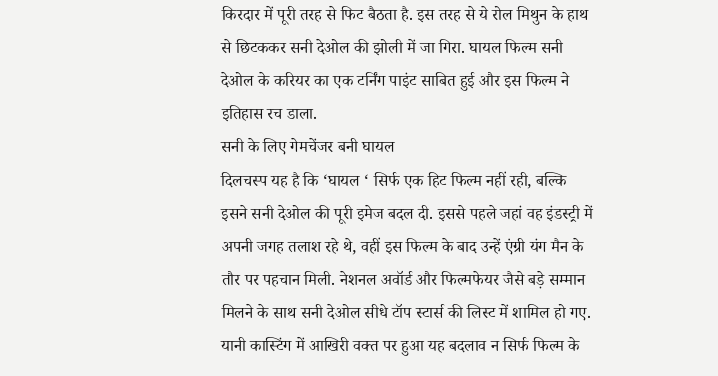किरदार में पूरी तरह से फिट बैठता है. इस तरह से ये रोल मिथुन के हाथ से छिटककर सनी देओल की झोली में जा गिरा. घायल फिल्म सनी देओल के करियर का एक टर्निंग पाइंट साबित हुई और इस फिल्म ने इतिहास रच डाला.
सनी के लिए गेमचेंजर बनी घायल
दिलचस्प यह है कि ‘घायल ‘ सिर्फ एक हिट फिल्म नहीं रही, बल्कि इसने सनी देओल की पूरी इमेज बदल दी. इससे पहले जहां वह इंडस्ट्री में अपनी जगह तलाश रहे थे, वहीं इस फिल्म के बाद उन्हें एंग्री यंग मैन के तौर पर पहचान मिली. नेशनल अवॉर्ड और फिल्मफेयर जैसे बड़े सम्मान मिलने के साथ सनी देओल सीधे टॉप स्टार्स की लिस्ट में शामिल हो गए. यानी कास्टिंग में आखिरी वक्त पर हुआ यह बदलाव न सिर्फ फिल्म के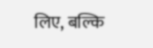लिए, बल्कि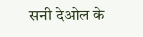सनी देओल के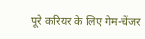पूरे करियर के लिए गेम-चेंजर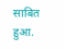साबित हुआ.